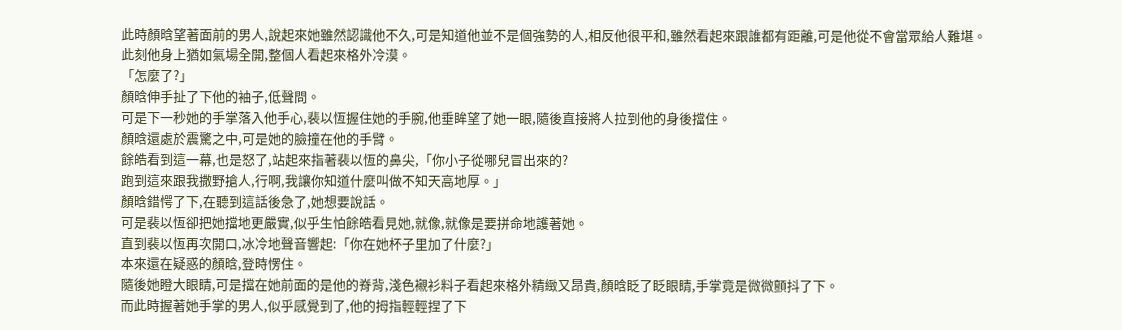此時顏晗望著面前的男人,說起來她雖然認識他不久,可是知道他並不是個強勢的人,相反他很平和,雖然看起來跟誰都有距離,可是他從不會當眾給人難堪。
此刻他身上猶如氣場全開,整個人看起來格外冷漠。
「怎麼了?」
顏晗伸手扯了下他的袖子,低聲問。
可是下一秒她的手掌落入他手心,裴以恆握住她的手腕,他垂眸望了她一眼,隨後直接將人拉到他的身後擋住。
顏晗還處於震驚之中,可是她的臉撞在他的手臂。
餘皓看到這一幕,也是怒了,站起來指著裴以恆的鼻尖,「你小子從哪兒冒出來的?
跑到這來跟我撒野搶人,行啊,我讓你知道什麼叫做不知天高地厚。」
顏晗錯愕了下,在聽到這話後急了,她想要說話。
可是裴以恆卻把她擋地更嚴實,似乎生怕餘皓看見她,就像,就像是要拼命地護著她。
直到裴以恆再次開口,冰冷地聲音響起:「你在她杯子里加了什麼?」
本來還在疑惑的顏晗,登時愣住。
隨後她瞪大眼睛,可是擋在她前面的是他的脊背,淺色襯衫料子看起來格外精緻又昂貴,顏晗眨了眨眼睛,手掌竟是微微顫抖了下。
而此時握著她手掌的男人,似乎感覺到了,他的拇指輕輕捏了下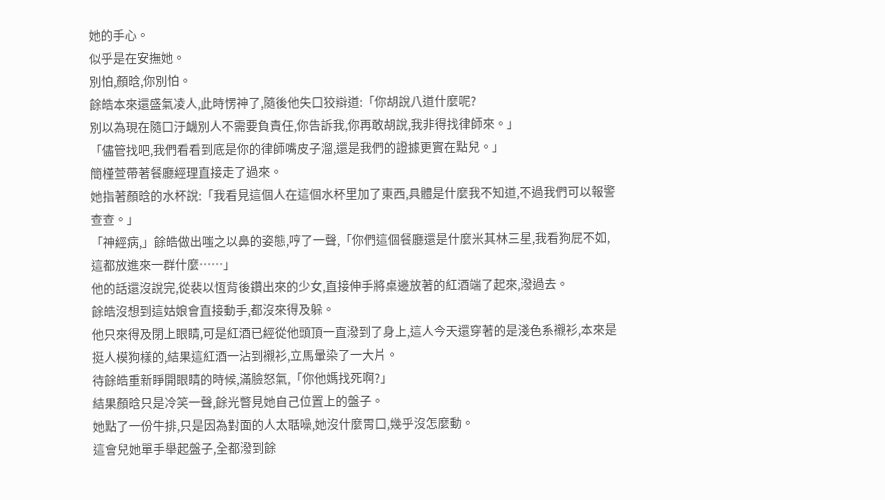她的手心。
似乎是在安撫她。
別怕,顏晗,你別怕。
餘皓本來還盛氣凌人,此時愣神了,隨後他失口狡辯道:「你胡說八道什麼呢?
別以為現在隨口汙衊別人不需要負責任,你告訴我,你再敢胡說,我非得找律師來。」
「儘管找吧,我們看看到底是你的律師嘴皮子溜,還是我們的證據更實在點兒。」
簡槿萱帶著餐廳經理直接走了過來。
她指著顏晗的水杯說:「我看見這個人在這個水杯里加了東西,具體是什麼我不知道,不過我們可以報警查查。」
「神經病,」餘皓做出嗤之以鼻的姿態,哼了一聲,「你們這個餐廳還是什麼米其林三星,我看狗屁不如,這都放進來一群什麼……」
他的話還沒說完,從裴以恆背後鑽出來的少女,直接伸手將桌邊放著的紅酒端了起來,潑過去。
餘皓沒想到這姑娘會直接動手,都沒來得及躲。
他只來得及閉上眼睛,可是紅酒已經從他頭頂一直潑到了身上,這人今天還穿著的是淺色系襯衫,本來是挺人模狗樣的,結果這紅酒一沾到襯衫,立馬暈染了一大片。
待餘皓重新睜開眼睛的時候,滿臉怒氣,「你他媽找死啊?」
結果顏晗只是冷笑一聲,餘光瞥見她自己位置上的盤子。
她點了一份牛排,只是因為對面的人太聒噪,她沒什麼胃口,幾乎沒怎麼動。
這會兒她單手舉起盤子,全都潑到餘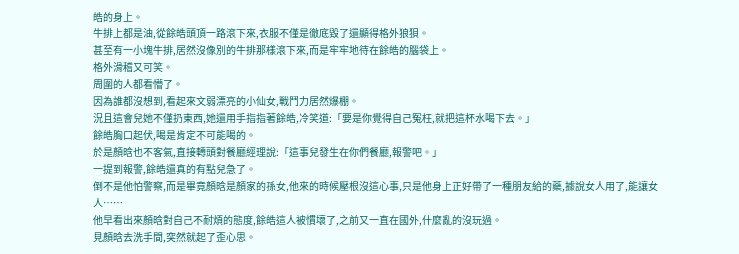皓的身上。
牛排上都是油,從餘皓頭頂一路滾下來,衣服不僅是徹底毀了還顯得格外狼狽。
甚至有一小塊牛排,居然沒像別的牛排那樣滾下來,而是牢牢地待在餘皓的腦袋上。
格外滑稽又可笑。
周圍的人都看懵了。
因為誰都沒想到,看起來文弱漂亮的小仙女,戰鬥力居然爆棚。
況且這會兒她不僅扔東西,她還用手指指著餘皓,冷笑道:「要是你覺得自己冤枉,就把這杯水喝下去。」
餘皓胸口起伏,喝是肯定不可能喝的。
於是顏晗也不客氣,直接轉頭對餐廳經理說:「這事兒發生在你們餐廳,報警吧。」
一提到報警,餘皓還真的有點兒急了。
倒不是他怕警察,而是畢竟顏晗是顏家的孫女,他來的時候壓根沒這心事,只是他身上正好帶了一種朋友給的藥,據說女人用了,能讓女人……
他早看出來顏晗對自己不耐煩的態度,餘皓這人被慣壞了,之前又一直在國外,什麼亂的沒玩過。
見顏晗去洗手間,突然就起了歪心思。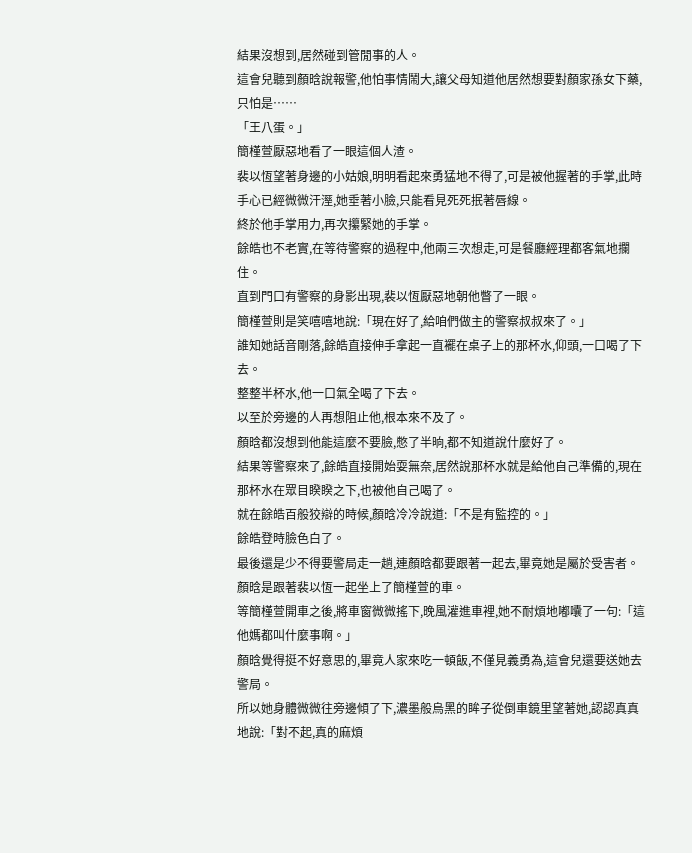結果沒想到,居然碰到管閒事的人。
這會兒聽到顏晗說報警,他怕事情鬧大,讓父母知道他居然想要對顏家孫女下藥,只怕是……
「王八蛋。」
簡槿萱厭惡地看了一眼這個人渣。
裴以恆望著身邊的小姑娘,明明看起來勇猛地不得了,可是被他握著的手掌,此時手心已經微微汗溼,她垂著小臉,只能看見死死抿著唇線。
終於他手掌用力,再次攥緊她的手掌。
餘皓也不老實,在等待警察的過程中,他兩三次想走,可是餐廳經理都客氣地攔住。
直到門口有警察的身影出現,裴以恆厭惡地朝他瞥了一眼。
簡槿萱則是笑嘻嘻地說:「現在好了,給咱們做主的警察叔叔來了。」
誰知她話音剛落,餘皓直接伸手拿起一直襬在桌子上的那杯水,仰頭,一口喝了下去。
整整半杯水,他一口氣全喝了下去。
以至於旁邊的人再想阻止他,根本來不及了。
顏晗都沒想到他能這麼不要臉,憋了半晌,都不知道說什麼好了。
結果等警察來了,餘皓直接開始耍無奈,居然說那杯水就是給他自己準備的,現在那杯水在眾目睽睽之下,也被他自己喝了。
就在餘皓百般狡辯的時候,顏晗冷冷說道:「不是有監控的。」
餘皓登時臉色白了。
最後還是少不得要警局走一趟,連顏晗都要跟著一起去,畢竟她是屬於受害者。
顏晗是跟著裴以恆一起坐上了簡槿萱的車。
等簡槿萱開車之後,將車窗微微搖下,晚風灌進車裡,她不耐煩地嘟囔了一句:「這他媽都叫什麼事啊。」
顏晗覺得挺不好意思的,畢竟人家來吃一頓飯,不僅見義勇為,這會兒還要送她去警局。
所以她身體微微往旁邊傾了下,濃墨般烏黑的眸子從倒車鏡里望著她,認認真真地說:「對不起,真的麻煩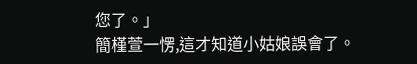您了。」
簡槿萱一愣,這才知道小姑娘誤會了。